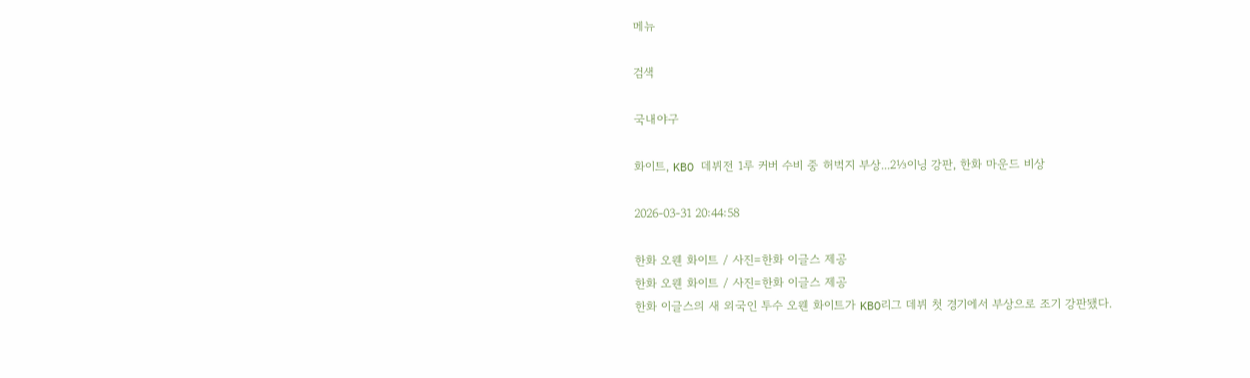메뉴

검색

국내야구

화이트, KBO 데뷔전 1루 커버 수비 중 허벅지 부상...2⅓이닝 강판, 한화 마운드 비상

2026-03-31 20:44:58

한화 오웬 화이트 / 사진=한화 이글스 제공
한화 오웬 화이트 / 사진=한화 이글스 제공
한화 이글스의 새 외국인 투수 오웬 화이트가 KBO리그 데뷔 첫 경기에서 부상으로 조기 강판됐다.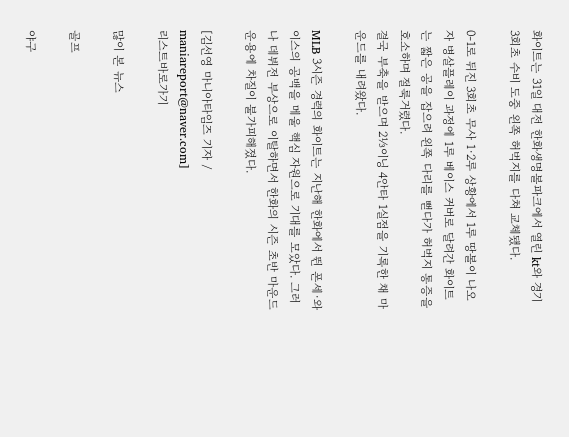화이트는 31일 대전 한화생명볼파크에서 열린 kt와 경기 3회초 수비 도중 왼쪽 허벅지를 다쳐 교체됐다.

0-1로 뒤진 3회초 무사 1·2루 상황에서 1루 땅볼이 나오자 병살플레이 과정에 1루 베이스 커버로 달려간 화이트는 짧은 공을 잡으려 왼쪽 다리를 뻗다가 허벅지 통증을 호소하며 절룩거렸다.
결국 부축을 받으며 2⅓이닝 4안타 1실점을 기록한 채 마운드를 내려왔다.

MLB 3시즌 경력의 화이트는 지난해 한화에서 뛴 폰세·와이스의 공백을 메울 핵심 자원으로 기대를 모았다. 그러나 데뷔전 부상으로 이탈하면서 한화의 시즌 초반 마운드 운용에 차질이 불가피해졌다.

[김선영 마니아타임즈 기자 / maniareport@naver.com]
리스트바로가기

많이 본 뉴스

골프

야구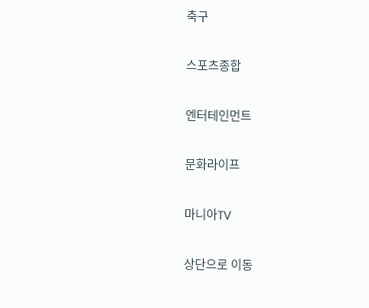축구

스포츠종합

엔터테인먼트

문화라이프

마니아TV

상단으로 이동